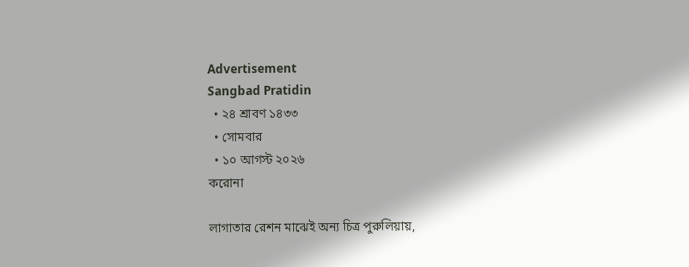Advertisement
Sangbad Pratidin
  • ২৪ শ্রাবণ ১৪৩৩
  • সোমবার
  • ১০ আগস্ট ২০২৬
করোনা

লাগাতার রেশন মাঝেই অন্য চিত্র পুরুলিয়ায়,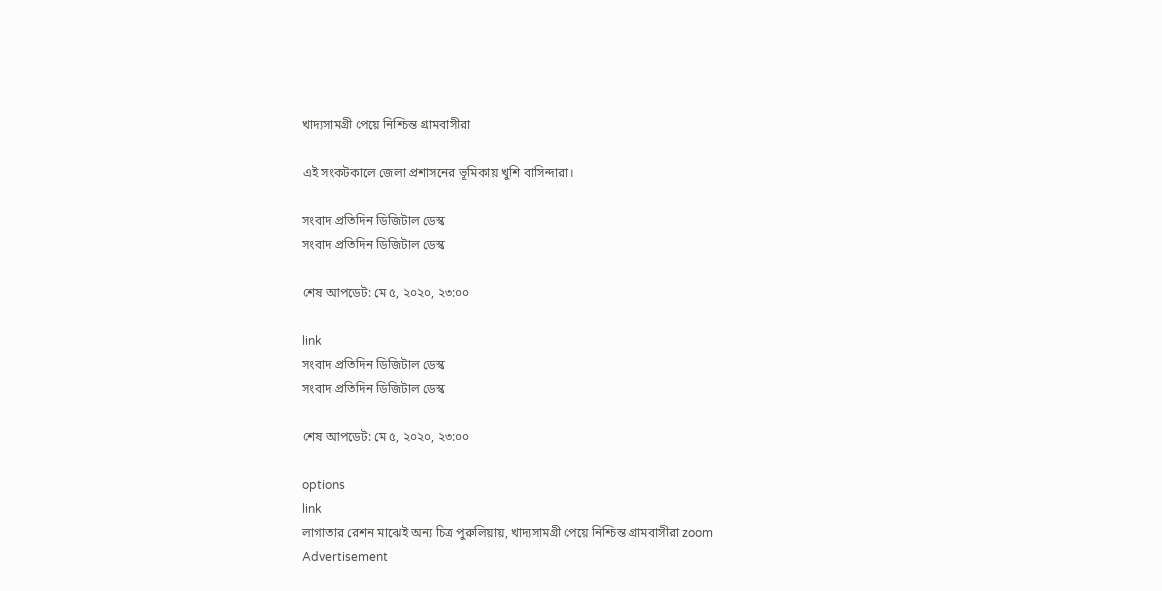খাদ্যসামগ্রী পেয়ে নিশ্চিন্ত গ্রামবাসীরা

এই সংকটকালে জেলা প্রশাসনের ভূমিকায় খুশি বাসিন্দারা।

সংবাদ প্রতিদিন ডিজিটাল ডেস্ক
সংবাদ প্রতিদিন ডিজিটাল ডেস্ক

শেষ আপডেট: মে ৫, ২০২০, ২৩:০০

link
সংবাদ প্রতিদিন ডিজিটাল ডেস্ক
সংবাদ প্রতিদিন ডিজিটাল ডেস্ক

শেষ আপডেট: মে ৫, ২০২০, ২৩:০০

options
link
লাগাতার রেশন মাঝেই অন্য চিত্র পুরুলিয়ায়, খাদ্যসামগ্রী পেয়ে নিশ্চিন্ত গ্রামবাসীরা zoom
Advertisement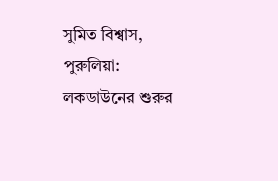সুমিত বিশ্বাস, পুরুলিয়া: লকডাউনের শুরুর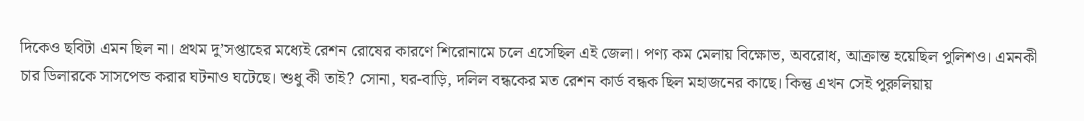দিকেও ছবিটা এমন ছিল না। প্রথম দু’সপ্তাহের মধ্যেই রেশন রোষের কারণে শিরোনামে চলে এসেছিল এই জেলা। পণ্য কম মেলায় বিক্ষোভ, অবরোধ, আক্রান্ত হয়েছিল পুলিশও। এমনকী চার ডিলারকে সাসপেন্ড করার ঘটনাও ঘটেছে। শুধু কী তাই? সোনা, ঘর-বাড়ি, দলিল বন্ধকের মত রেশন কার্ড বন্ধক ছিল মহাজনের কাছে। কিন্তু এখন সেই পুরুলিয়ায়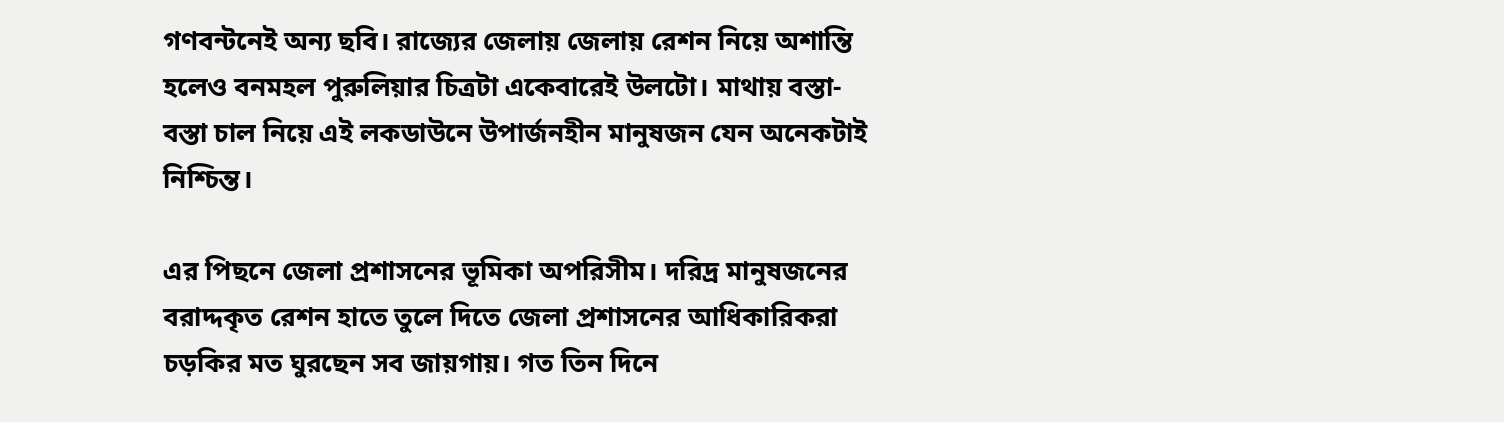গণবন্টনেই অন্য ছবি। রাজ্যের জেলায় জেলায় রেশন নিয়ে অশান্তি হলেও বনমহল পুরুলিয়ার চিত্রটা একেবারেই উলটো। মাথায় বস্তা-বস্তা চাল নিয়ে এই লকডাউনে উপার্জনহীন মানুষজন যেন অনেকটাই নিশ্চিন্ত।

এর পিছনে জেলা প্রশাসনের ভূমিকা অপরিসীম। দরিদ্র মানুষজনের বরাদ্দকৃত রেশন হাতে তুলে দিতে জেলা প্রশাসনের আধিকারিকরা চড়কির মত ঘুরছেন সব জায়গায়। গত তিন দিনে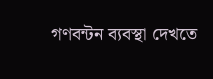গণবন্টন ব্যবস্থা দেখতে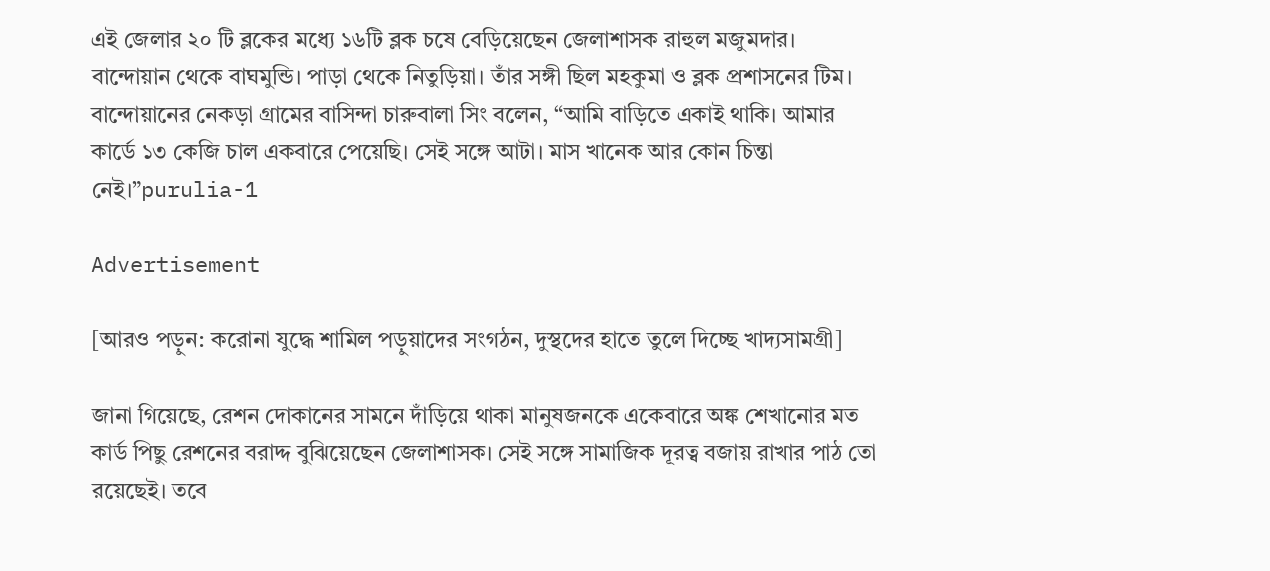এই জেলার ২০ টি ব্লকের মধ্যে ১৬টি ব্লক চষে বেড়িয়েছেন জেলাশাসক রাহুল মজুমদার। বান্দোয়ান থেকে বাঘমুন্ডি। পাড়া থেকে নিতুড়িয়া। তাঁর সঙ্গী ছিল মহকুমা ও ব্লক প্রশাসনের টিম। বান্দোয়ানের নেকড়া গ্রামের বাসিন্দা চারুবালা সিং বলেন, “আমি বাড়িতে একাই থাকি। আমার কার্ডে ১৩ কেজি চাল একবারে পেয়েছি। সেই সঙ্গে আটা। মাস খানেক আর কোন চিন্তা নেই।”purulia-1

Advertisement

[আরও পড়ুন: করোনা যুদ্ধে শামিল পড়ুয়াদের সংগঠন, দুস্থদের হাতে তুলে দিচ্ছে খাদ্যসামগ্রী]

জানা গিয়েছে, রেশন দোকানের সামনে দাঁড়িয়ে থাকা মানুষজনকে একেবারে অঙ্ক শেখানোর মত কার্ড পিছু রেশনের বরাদ্দ বুঝিয়েছেন জেলাশাসক। সেই সঙ্গে সামাজিক দূরত্ব বজায় রাখার পাঠ তো রয়েছেই। তবে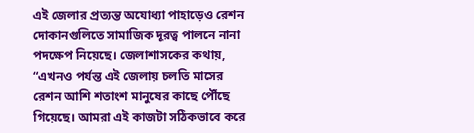এই জেলার প্রত্যন্ত অযোধ্যা পাহাড়েও রেশন দোকানগুলিতে সামাজিক দূরত্ব পালনে নানা পদক্ষেপ নিয়েছে। জেলাশাসকের কথায়, “এখনও পর্যন্ত এই জেলায় চলতি মাসের রেশন আশি শতাংশ মানুষের কাছে পৌঁছে গিয়েছে। আমরা এই কাজটা সঠিকভাবে করে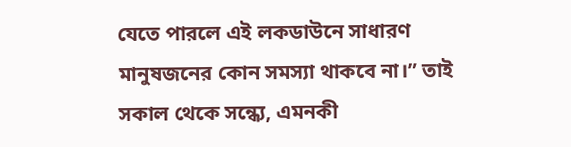যেতে পারলে এই লকডাউনে সাধারণ মানুষজনের কোন সমস্যা থাকবে না।” তাই সকাল থেকে সন্ধ্যে, এমনকী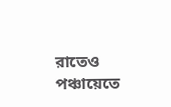রাতেও পঞ্চায়েতে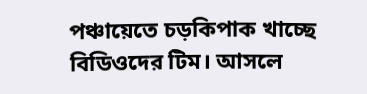পঞ্চায়েতে চড়কিপাক খাচ্ছে বিডিওদের টিম। আসলে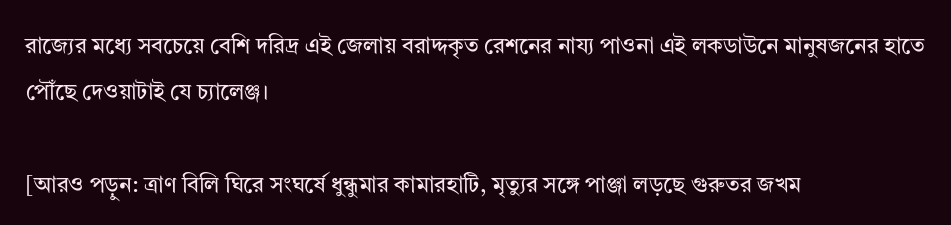রাজ্যের মধ্যে সবচেয়ে বেশি দরিদ্র এই জেলায় বরাদ্দকৃত রেশনের নায্য পাওনা এই লকডাউনে মানুষজনের হাতে পৌঁছে দেওয়াটাই যে চ্যালেঞ্জ।

[আরও পড়ুন: ত্রাণ বিলি ঘিরে সংঘর্ষে ধুন্ধুমার কামারহাটি, মৃত্যুর সঙ্গে পাঞ্জা লড়ছে গুরুতর জখম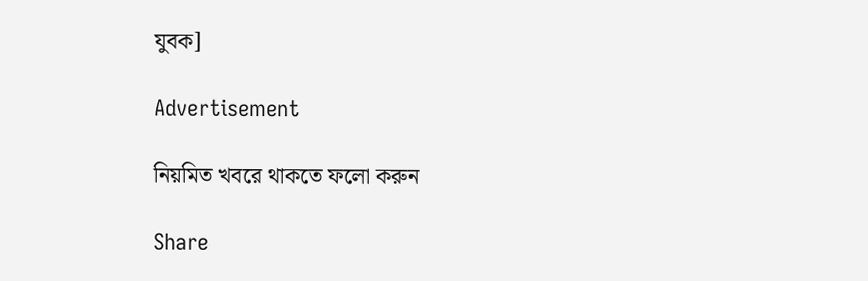যুবক]

Advertisement

নিয়মিত খবরে থাকতে ফলো করুন

Share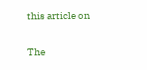this article on

The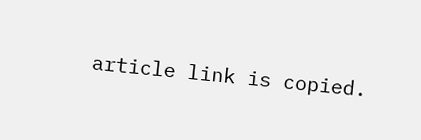article link is copied.